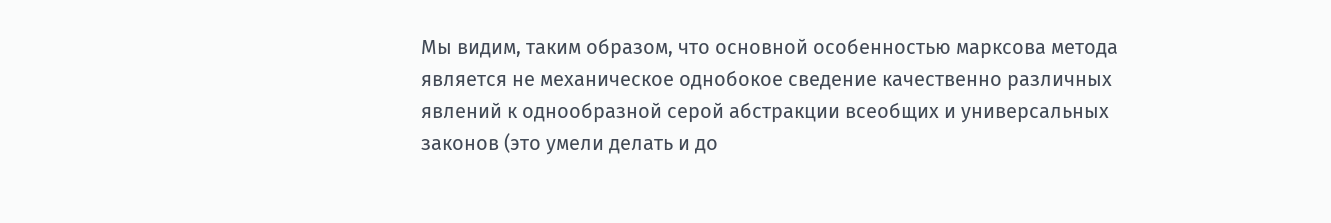Мы видим, таким образом, что основной особенностью марксова метода является не механическое однобокое сведение качественно различных явлений к однообразной серой абстракции всеобщих и универсальных законов (это умели делать и до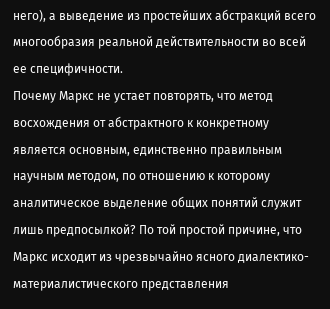него), а выведение из простейших абстракций всего многообразия реальной действительности во всей ее специфичности.
Почему Маркс не устает повторять, что метод восхождения от абстрактного к конкретному является основным, единственно правильным научным методом, по отношению к которому аналитическое выделение общих понятий служит лишь предпосылкой? По той простой причине, что Маркс исходит из чрезвычайно ясного диалектико-материалистического представления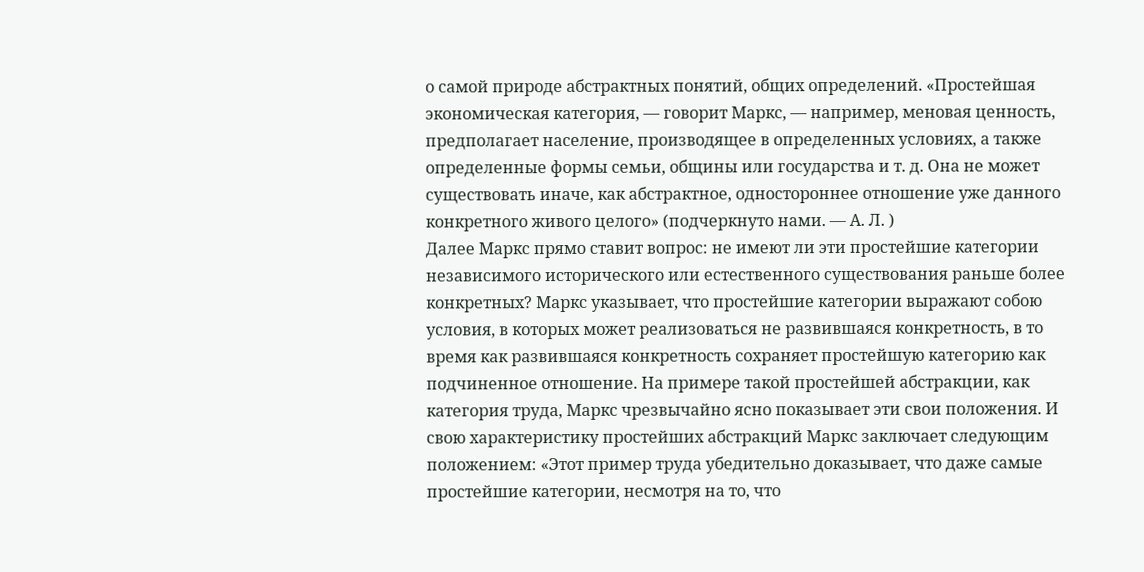о самой природе абстрактных понятий, общих определений. «Простейшая экономическая категория, — говорит Маркс, — например, меновая ценность, предполагает население, производящее в определенных условиях, а также определенные формы семьи, общины или государства и т. д. Она не может существовать иначе, как абстрактное, одностороннее отношение уже данного конкретного живого целого» (подчеркнуто нами. — А. Л. )
Далее Маркс прямо ставит вопрос: не имеют ли эти простейшие категории независимого исторического или естественного существования раньше более конкретных? Маркс указывает, что простейшие категории выражают собою условия, в которых может реализоваться не развившаяся конкретность, в то время как развившаяся конкретность сохраняет простейшую категорию как подчиненное отношение. На примере такой простейшей абстракции, как категория труда, Маркс чрезвычайно ясно показывает эти свои положения. И свою характеристику простейших абстракций Маркс заключает следующим положением: «Этот пример труда убедительно доказывает, что даже самые простейшие категории, несмотря на то, что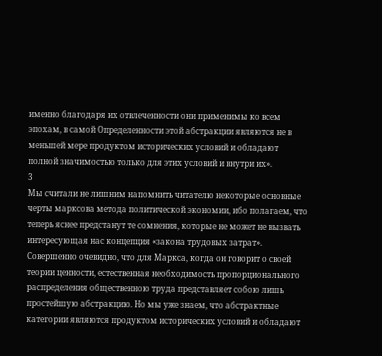именно благодаря их отвлеченности они применимы ко всем эпохам, в самой Определенности этой абстракции являются не в меньшей мере продуктом исторических условий и обладают полной значимостью только для этих условий и внутри их».
3
Мы считали не лишним напомнить читателю некоторые основные черты марксова метода политической экономии, ибо полагаем, что теперь яснее предстанут те сомнения, которые не может не вызвать интересующая нас концепция «закона трудовых затрат».
Совершенно очевидно, что для Маркса, когда он говорит о своей теории ценности, естественная необходимость пропорционального распределения общественною труда представляет собою лишь простейшую абстракцию. Но мы уже знаем, что абстрактные категории являются продуктом исторических условий и обладают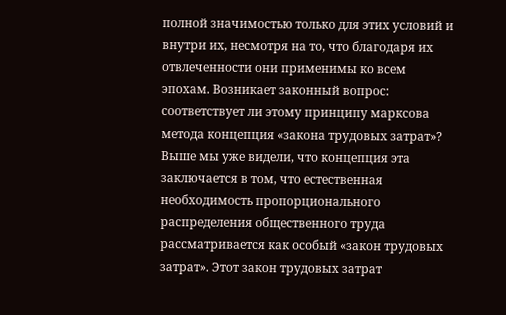полной значимостью только для этих условий и внутри их, несмотря на то, что благодаря их отвлеченности они применимы ко всем эпохам. Возникает законный вопрос: соответствует ли этому принципу марксова метода концепция «закона трудовых затрат»?
Выше мы уже видели, что концепция эта заключается в том, что естественная необходимость пропорционального распределения общественного труда рассматривается как особый «закон трудовых затрат». Этот закон трудовых затрат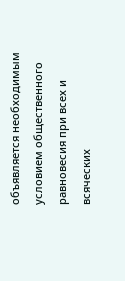объявляется необходимым условием общественного равновесия при всех и всяческих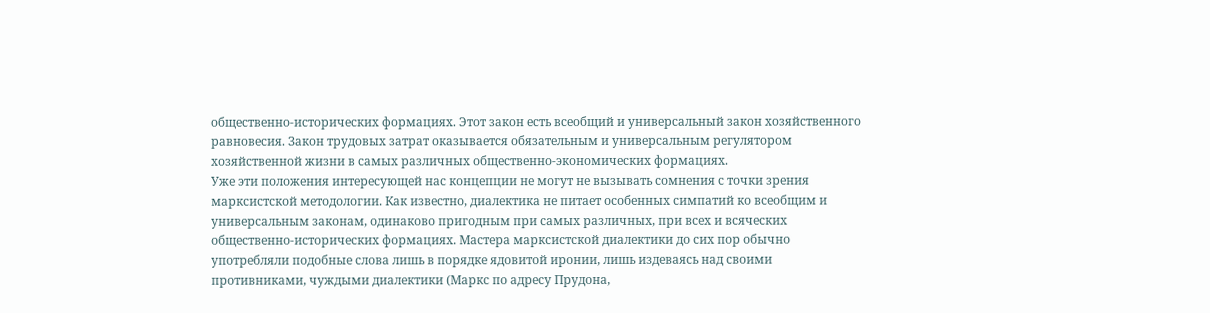общественно-исторических формациях. Этот закон есть всеобщий и универсальный закон хозяйственного равновесия. Закон трудовых затрат оказывается обязательным и универсальным регулятором хозяйственной жизни в самых различных общественно-экономических формациях.
Уже эти положения интересующей нас концепции не могут не вызывать сомнения с точки зрения марксистской методологии. Как известно, диалектика не питает особенных симпатий ко всеобщим и универсальным законам, одинаково пригодным при самых различных, при всех и всяческих общественно-исторических формациях. Мастера марксистской диалектики до сих пор обычно употребляли подобные слова лишь в порядке ядовитой иронии, лишь издеваясь над своими противниками, чуждыми диалектики (Маркс по адресу Прудона,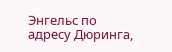Энгельс по адресу Дюринга,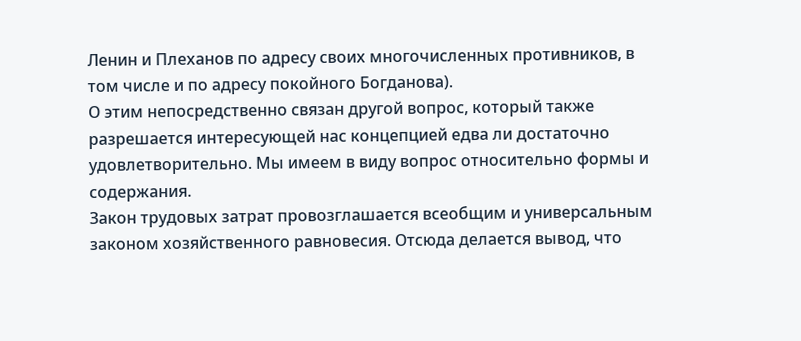Ленин и Плеханов по адресу своих многочисленных противников, в том числе и по адресу покойного Богданова).
О этим непосредственно связан другой вопрос, который также разрешается интересующей нас концепцией едва ли достаточно удовлетворительно. Мы имеем в виду вопрос относительно формы и содержания.
Закон трудовых затрат провозглашается всеобщим и универсальным законом хозяйственного равновесия. Отсюда делается вывод, что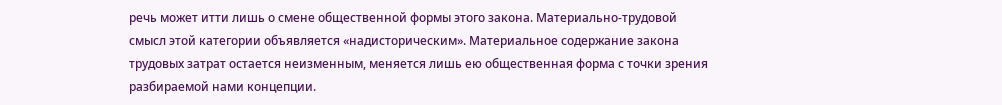речь может итти лишь о смене общественной формы этого закона. Материально-трудовой смысл этой категории объявляется «надисторическим». Материальное содержание закона трудовых затрат остается неизменным, меняется лишь ею общественная форма с точки зрения разбираемой нами концепции.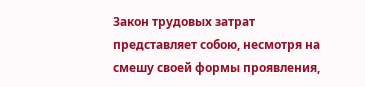Закон трудовых затрат представляет собою, несмотря на смешу своей формы проявления,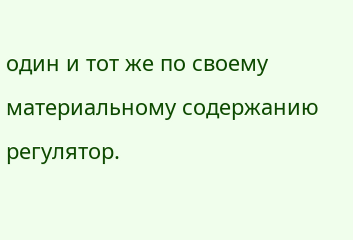один и тот же по своему материальному содержанию регулятор.